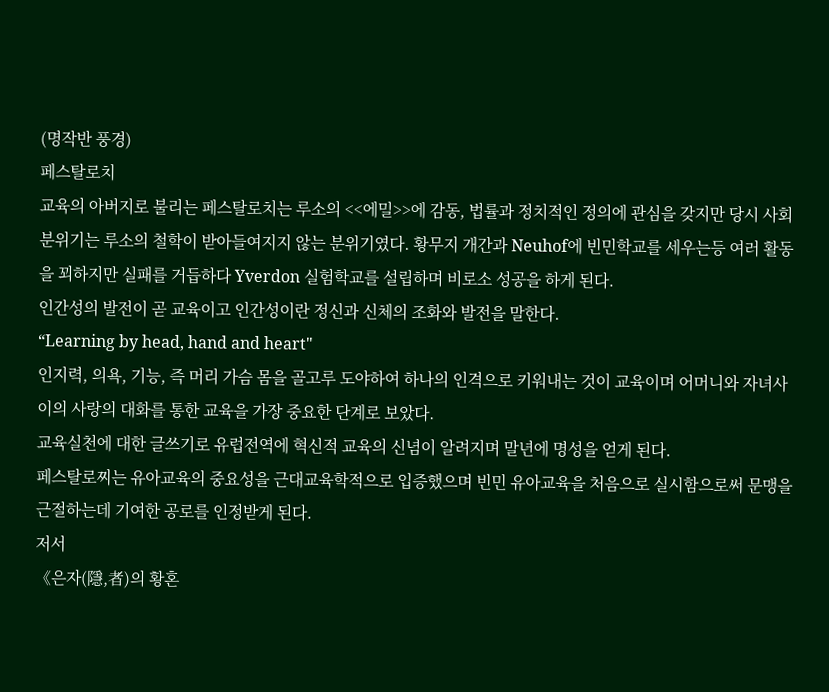(명작반 풍경)
페스탈로치
교육의 아버지로 불리는 페스탈로치는 루소의 <<에밀>>에 감동, 법률과 정치적인 정의에 관심을 갖지만 당시 사회분위기는 루소의 철학이 받아들여지지 않는 분위기였다. 황무지 개간과 Neuhof에 빈민학교를 세우는등 여러 활동을 꾀하지만 실패를 거듭하다 Yverdon 실험학교를 설립하며 비로소 성공을 하게 된다.
인간성의 발전이 곧 교육이고 인간성이란 정신과 신체의 조화와 발전을 말한다.
“Learning by head, hand and heart"
인지력, 의욕, 기능, 즉 머리 가슴 몸을 골고루 도야하여 하나의 인격으로 키워내는 것이 교육이며 어머니와 자녀사이의 사랑의 대화를 통한 교육을 가장 중요한 단계로 보았다.
교육실천에 대한 글쓰기로 유럽전역에 혁신적 교육의 신념이 알려지며 말년에 명성을 얻게 된다.
페스탈로찌는 유아교육의 중요성을 근대교육학적으로 입증했으며 빈민 유아교육을 처음으로 실시함으로써 문맹을 근절하는데 기여한 공로를 인정받게 된다.
저서
《은자(隱,者)의 황혼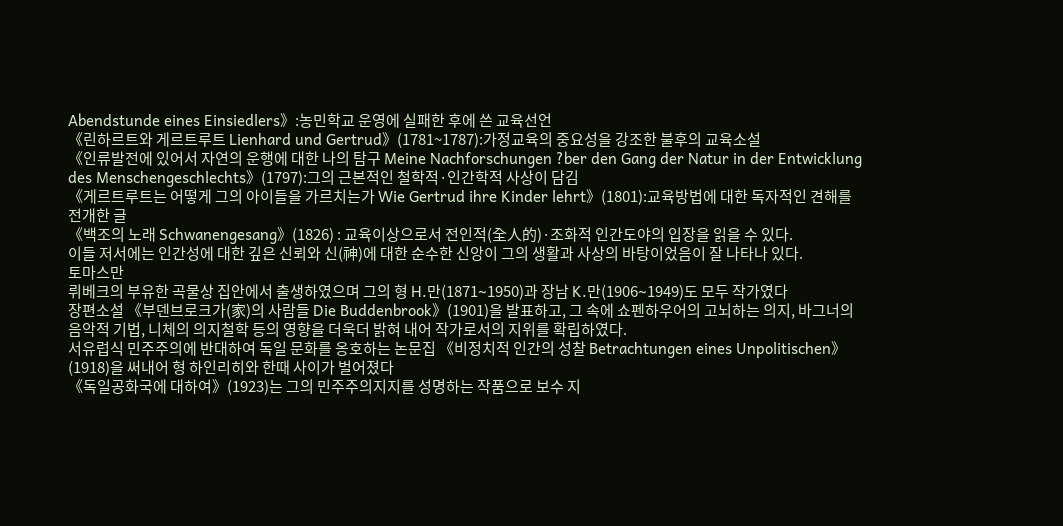Abendstunde eines Einsiedlers》:농민학교 운영에 실패한 후에 쓴 교육선언
《린하르트와 게르트루트 Lienhard und Gertrud》(1781~1787):가정교육의 중요성을 강조한 불후의 교육소설
《인류발전에 있어서 자연의 운행에 대한 나의 탐구 Meine Nachforschungen ?ber den Gang der Natur in der Entwicklung des Menschengeschlechts》(1797):그의 근본적인 철학적·인간학적 사상이 담김
《게르트루트는 어떻게 그의 아이들을 가르치는가 Wie Gertrud ihre Kinder lehrt》(1801):교육방법에 대한 독자적인 견해를 전개한 글
《백조의 노래 Schwanengesang》(1826) : 교육이상으로서 전인적(全人的)·조화적 인간도야의 입장을 읽을 수 있다.
이들 저서에는 인간성에 대한 깊은 신뢰와 신(神)에 대한 순수한 신앙이 그의 생활과 사상의 바탕이었음이 잘 나타나 있다.
토마스만
뤼베크의 부유한 곡물상 집안에서 출생하였으며 그의 형 H.만(1871∼1950)과 장남 K.만(1906∼1949)도 모두 작가였다
장편소설 《부덴브로크가(家)의 사람들 Die Buddenbrook》(1901)을 발표하고, 그 속에 쇼펜하우어의 고뇌하는 의지, 바그너의 음악적 기법, 니체의 의지철학 등의 영향을 더욱더 밝혀 내어 작가로서의 지위를 확립하였다.
서유럽식 민주주의에 반대하여 독일 문화를 옹호하는 논문집 《비정치적 인간의 성찰 Betrachtungen eines Unpolitischen》(1918)을 써내어 형 하인리히와 한때 사이가 벌어졌다
《독일공화국에 대하여》(1923)는 그의 민주주의지지를 성명하는 작품으로 보수 지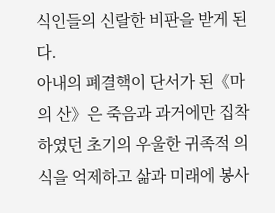식인들의 신랄한 비판을 받게 된다.
아내의 폐결핵이 단서가 된《마의 산》은 죽음과 과거에만 집착하였던 초기의 우울한 귀족적 의식을 억제하고 삶과 미래에 봉사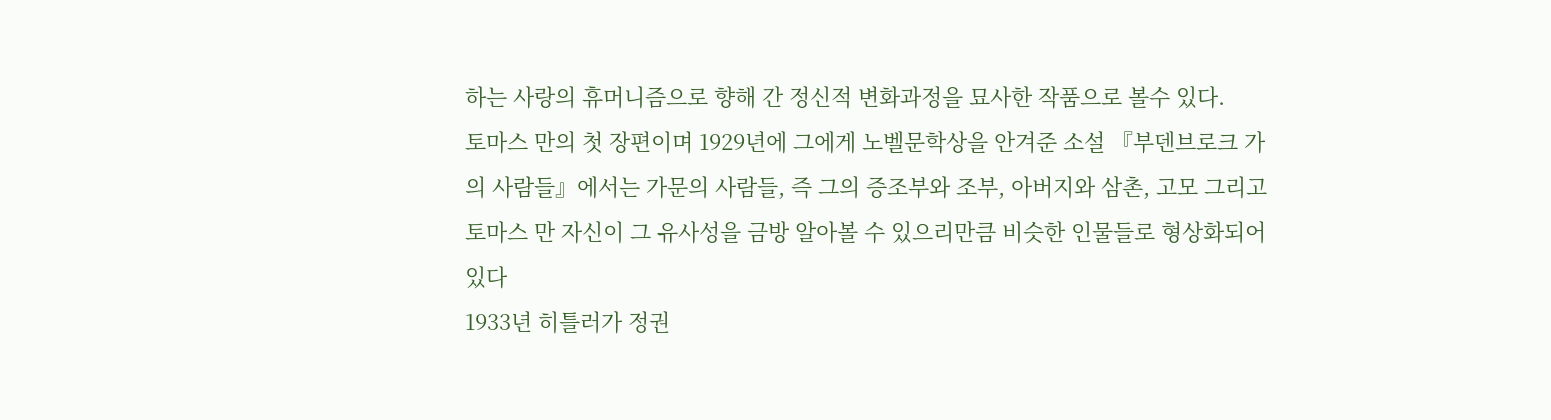하는 사랑의 휴머니즘으로 향해 간 정신적 변화과정을 묘사한 작품으로 볼수 있다.
토마스 만의 첫 장편이며 1929년에 그에게 노벨문학상을 안겨준 소설 『부덴브로크 가의 사람들』에서는 가문의 사람들, 즉 그의 증조부와 조부, 아버지와 삼촌, 고모 그리고 토마스 만 자신이 그 유사성을 금방 알아볼 수 있으리만큼 비슷한 인물들로 형상화되어 있다
1933년 히틀러가 정권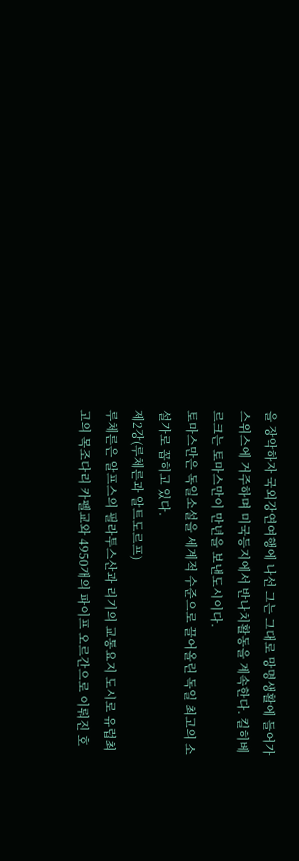을 장악하자 국외강연여행에 나선 그는 그대로 망명생활에 들어가 스위스에 거주하며 미국등지에서 반나치활동을 계속한다. 킬히베르크는 토마스만이 만년을 보낸도시이다.
토마스만은 독일소설을 세계적 수준으로 끌어올린 독일 최고의 소설가로 꼽히고 있다.
제2강(루체른과 알트도르프)
루체른은 알프스의 필라투스산과 리기의 교통요지 도시로 유럽최고의 목조다리 카펠교와 4950개의 파이프 오르간으로 이뤄진 호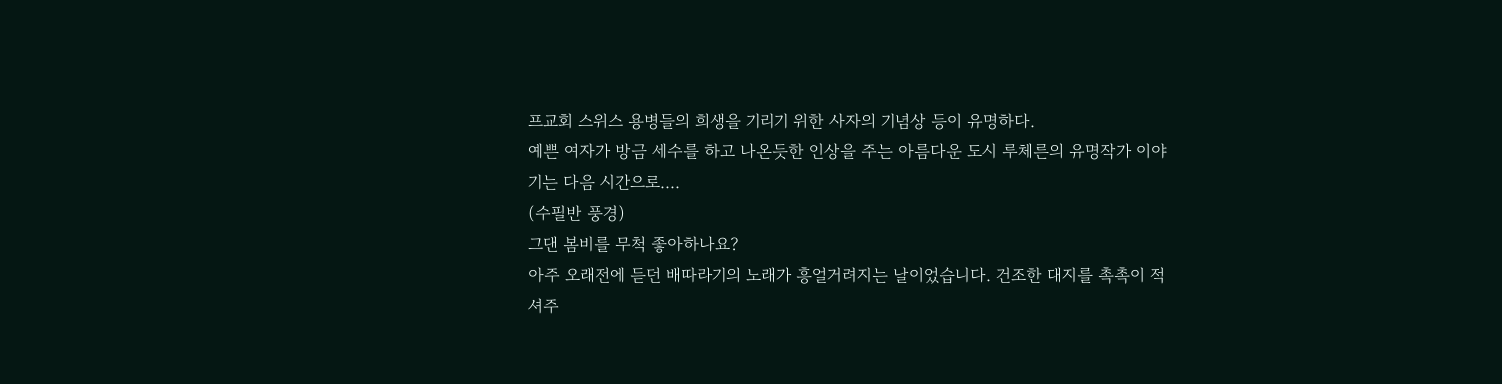프교회 스위스 용병들의 희생을 기리기 위한 사자의 기념상 등이 유명하다.
예쁜 여자가 방금 세수를 하고 나온듯한 인상을 주는 아름다운 도시 루체른의 유명작가 이야기는 다음 시간으로....
(수필반 풍경)
그댄 봄비를 무척 좋아하나요?
아주 오래전에 듣던 배따라기의 노래가 흥얼거려지는 날이었습니다. 건조한 대지를 촉촉이 적셔주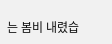는 봄비 내렸습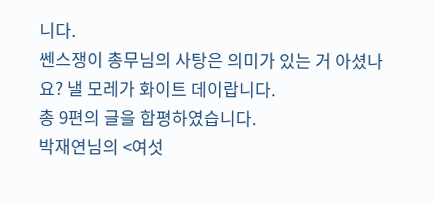니다.
쎈스쟁이 총무님의 사탕은 의미가 있는 거 아셨나요? 낼 모레가 화이트 데이랍니다.
총 9편의 글을 합평하였습니다.
박재연님의 <여섯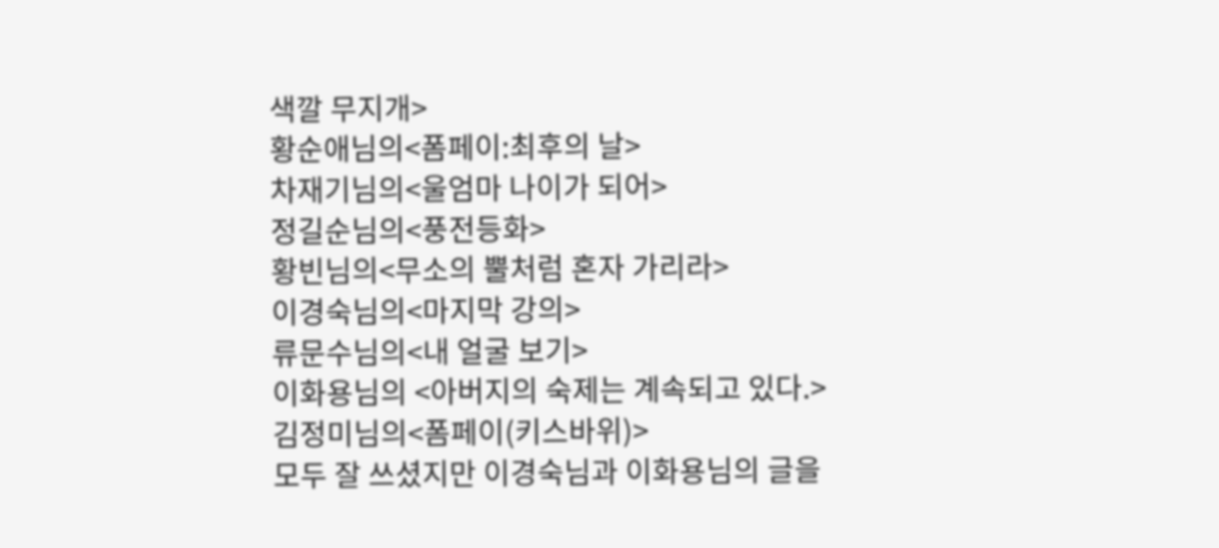색깔 무지개>
황순애님의<폼페이:최후의 날>
차재기님의<울엄마 나이가 되어>
정길순님의<풍전등화>
황빈님의<무소의 뿔처럼 혼자 가리라>
이경숙님의<마지막 강의>
류문수님의<내 얼굴 보기>
이화용님의 <아버지의 숙제는 계속되고 있다.>
김정미님의<폼페이(키스바위)>
모두 잘 쓰셨지만 이경숙님과 이화용님의 글을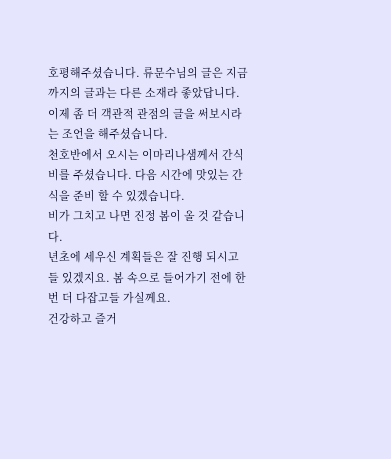호평해주셨습니다. 류문수님의 글은 지금까지의 글과는 다른 소재라 좋았답니다.
이제 좀 더 객관적 관점의 글을 써보시라는 조언을 해주셨습니다.
천호반에서 오시는 이마리나샘께서 간식비를 주셨습니다. 다음 시간에 맛있는 간식을 준비 할 수 있겠습니다.
비가 그치고 나면 진정 봄이 올 것 같습니다.
년초에 세우신 계획들은 잘 진행 되시고들 있겠지요. 봄 속으로 들어가기 전에 한 번 더 다잡고들 가실께요.
건강하고 즐거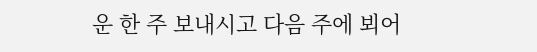운 한 주 보내시고 다음 주에 뵈어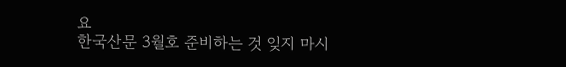요
한국산문 3월호 준비하는 것 잊지 마시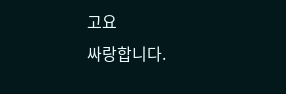고요
싸랑합니다.